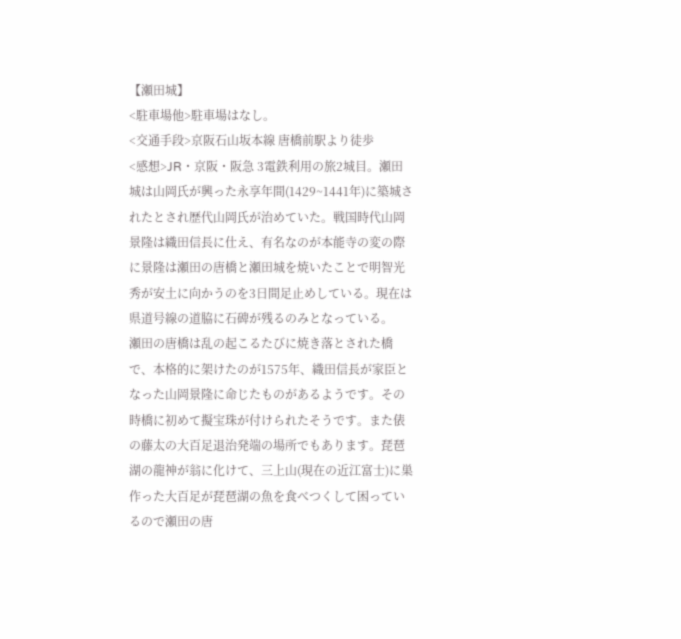【瀬田城】
<駐車場他>駐車場はなし。
<交通手段>京阪石山坂本線 唐橋前駅より徒歩
<感想>JR・京阪・阪急 3電鉄利用の旅2城目。瀬田城は山岡氏が興った永享年間(1429~1441年)に築城されたとされ歴代山岡氏が治めていた。戦国時代山岡景隆は織田信長に仕え、有名なのが本能寺の変の際に景隆は瀬田の唐橋と瀬田城を焼いたことで明智光秀が安土に向かうのを3日間足止めしている。現在は県道号線の道脇に石碑が残るのみとなっている。
瀬田の唐橋は乱の起こるたびに焼き落とされた橋で、本格的に架けたのが1575年、織田信長が家臣となった山岡景隆に命じたものがあるようです。その時橋に初めて擬宝珠が付けられたそうです。また俵の藤太の大百足退治発端の場所でもあります。琵琶湖の龍神が翁に化けて、三上山(現在の近江富士)に巣作った大百足が琵琶湖の魚を食べつくして困っているので瀬田の唐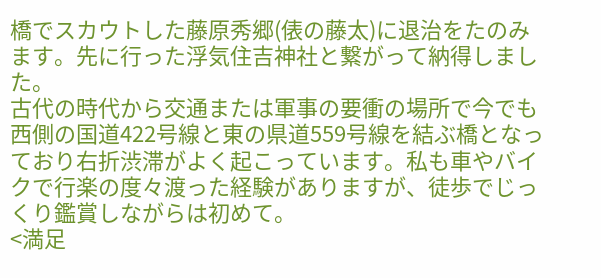橋でスカウトした藤原秀郷(俵の藤太)に退治をたのみます。先に行った浮気住吉神社と繋がって納得しました。
古代の時代から交通または軍事の要衝の場所で今でも西側の国道422号線と東の県道559号線を結ぶ橋となっており右折渋滞がよく起こっています。私も車やバイクで行楽の度々渡った経験がありますが、徒歩でじっくり鑑賞しながらは初めて。
<満足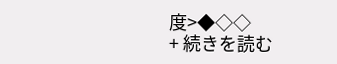度>◆◇◇
+ 続きを読む